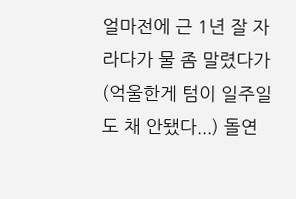얼마전에 근 1년 잘 자라다가 물 좀 말렸다가(억울한게 텀이 일주일도 채 안됐다...) 돌연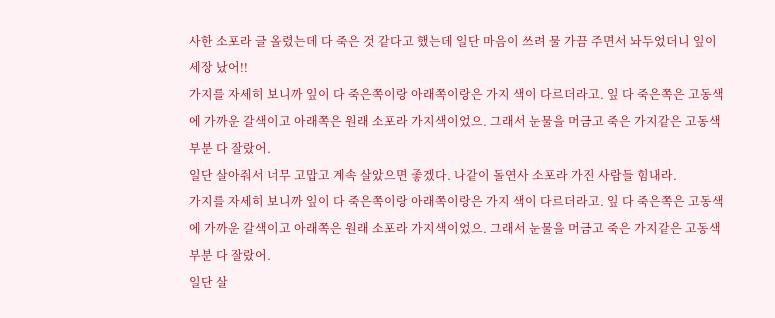사한 소포라 글 올렸는데 다 죽은 것 같다고 했는데 일단 마음이 쓰려 물 가끔 주면서 놔두었더니 잎이 세장 났어!!
가지를 자세히 보니까 잎이 다 죽은쪽이랑 아래쪽이랑은 가지 색이 다르더라고. 잎 다 죽은쪽은 고동색에 가까운 갈색이고 아래쪽은 원래 소포라 가지색이었으. 그래서 눈물을 머금고 죽은 가지같은 고동색 부분 다 잘랐어.
일단 살아줘서 너무 고맙고 계속 살았으면 좋겠다. 나같이 돌연사 소포라 가진 사람들 힘내라.
가지를 자세히 보니까 잎이 다 죽은쪽이랑 아래쪽이랑은 가지 색이 다르더라고. 잎 다 죽은쪽은 고동색에 가까운 갈색이고 아래쪽은 원래 소포라 가지색이었으. 그래서 눈물을 머금고 죽은 가지같은 고동색 부분 다 잘랐어.
일단 살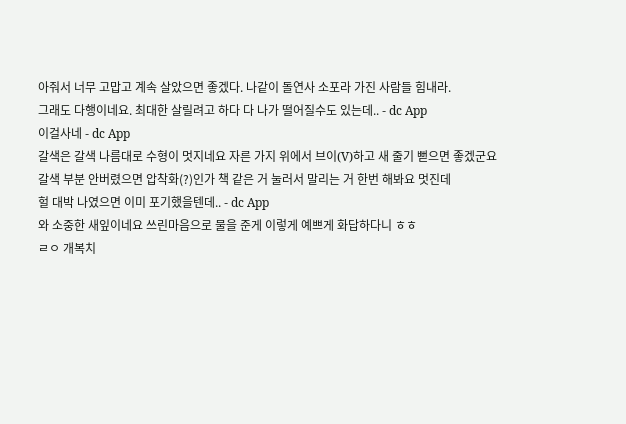아줘서 너무 고맙고 계속 살았으면 좋겠다. 나같이 돌연사 소포라 가진 사람들 힘내라.
그래도 다행이네요. 최대한 살릴려고 하다 다 나가 떨어질수도 있는데.. - dc App
이걸사네 - dc App
갈색은 갈색 나름대로 수형이 멋지네요 자른 가지 위에서 브이(V)하고 새 줄기 뻗으면 좋겠군요
갈색 부분 안버렸으면 압착화(?)인가 책 같은 거 눌러서 말리는 거 한번 해봐요 멋진데
헐 대박 나였으면 이미 포기했을텐데.. - dc App
와 소중한 새잎이네요 쓰린마음으로 물을 준게 이렇게 예쁘게 화답하다니 ㅎㅎ
ㄹㅇ 개복치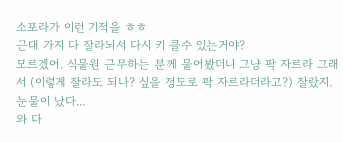소포라가 이런 기적을 ㅎㅎ
근대 가지 다 잘라뇌서 다시 키 클수 있는거야?
모르겠어. 식물원 근무하는 분께 물어봤더니 그냥 팍 자르라 그래서 (이렇게 잘라도 되나? 싶을 정도로 팍 자르라더라고?) 잘랐지. 눈물이 났다...
와 다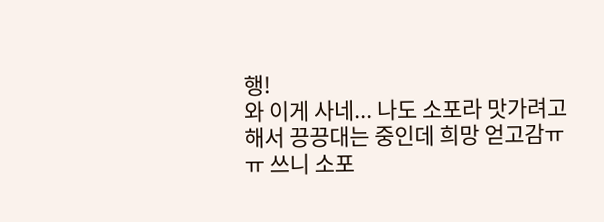행!
와 이게 사네... 나도 소포라 맛가려고 해서 끙끙대는 중인데 희망 얻고감ㅠㅠ 쓰니 소포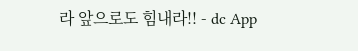라 앞으로도 힘내라!! - dc App